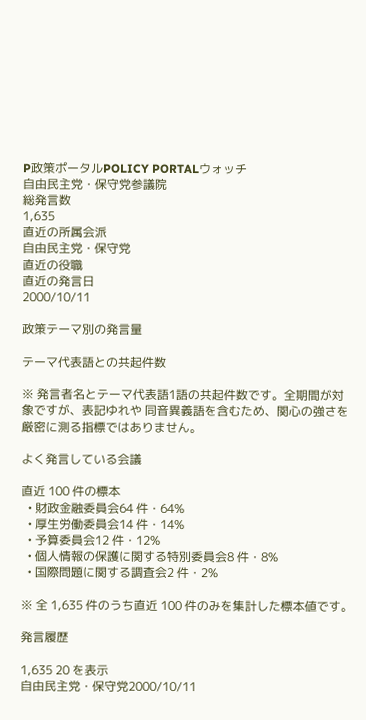P政策ポータルPOLICY PORTALウォッチ
自由民主党・保守党参議院
総発言数
1,635
直近の所属会派
自由民主党・保守党
直近の役職
直近の発言日
2000/10/11

政策テーマ別の発言量

テーマ代表語との共起件数

※ 発言者名とテーマ代表語1語の共起件数です。全期間が対象ですが、表記ゆれや 同音異義語を含むため、関心の強さを厳密に測る指標ではありません。

よく発言している会議

直近 100 件の標本
  • 財政金融委員会64 件・64%
  • 厚生労働委員会14 件・14%
  • 予算委員会12 件・12%
  • 個人情報の保護に関する特別委員会8 件・8%
  • 国際問題に関する調査会2 件・2%

※ 全 1,635 件のうち直近 100 件のみを集計した標本値です。

発言履歴

1,635 20 を表示
自由民主党・保守党2000/10/11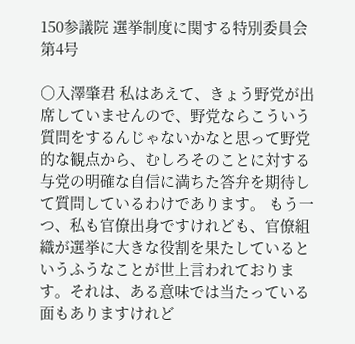150参議院 選挙制度に関する特別委員会 第4号

○入澤肇君 私はあえて、きょう野党が出席していませんので、野党ならこういう質問をするんじゃないかなと思って野党的な観点から、むしろそのことに対する与党の明確な自信に満ちた答弁を期待して質問しているわけであります。 もう一つ、私も官僚出身ですけれども、官僚組織が選挙に大きな役割を果たしているというふうなことが世上言われております。それは、ある意味では当たっている面もありますけれど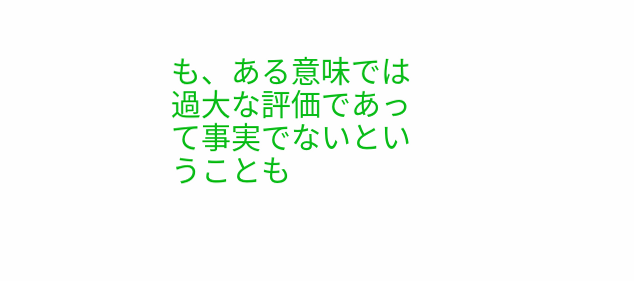も、ある意味では過大な評価であって事実でないということも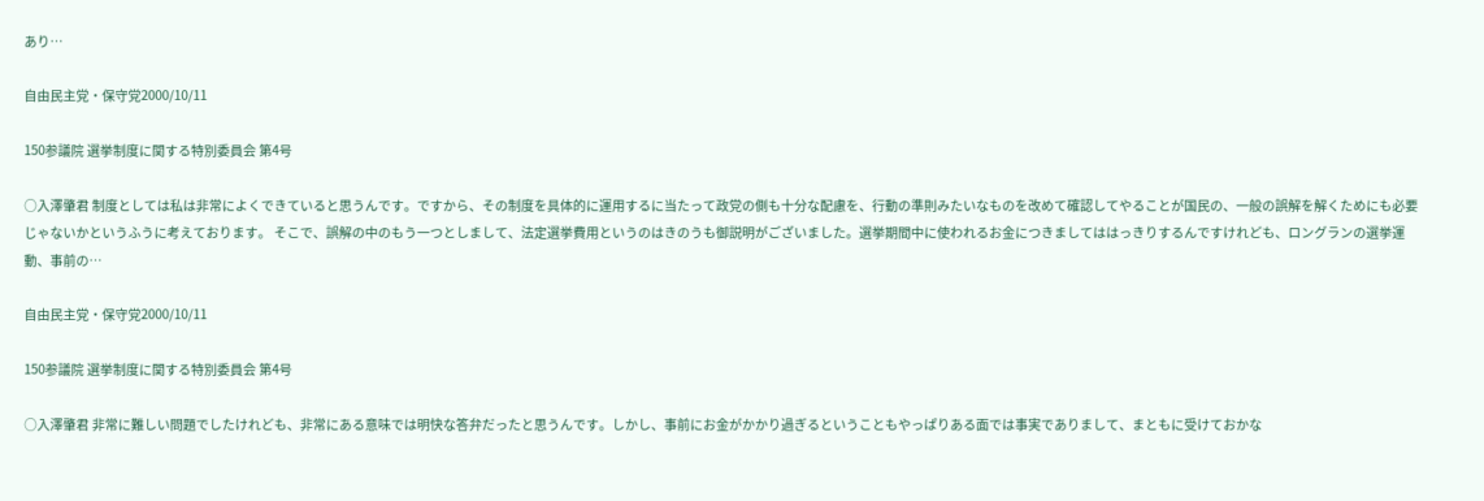あり…

自由民主党・保守党2000/10/11

150参議院 選挙制度に関する特別委員会 第4号

○入澤肇君 制度としては私は非常によくできていると思うんです。ですから、その制度を具体的に運用するに当たって政党の側も十分な配慮を、行動の準則みたいなものを改めて確認してやることが国民の、一般の誤解を解くためにも必要じゃないかというふうに考えております。 そこで、誤解の中のもう一つとしまして、法定選挙費用というのはきのうも御説明がございました。選挙期間中に使われるお金につきましてははっきりするんですけれども、ロングランの選挙運動、事前の…

自由民主党・保守党2000/10/11

150参議院 選挙制度に関する特別委員会 第4号

○入澤肇君 非常に難しい問題でしたけれども、非常にある意味では明快な答弁だったと思うんです。しかし、事前にお金がかかり過ぎるということもやっぱりある面では事実でありまして、まともに受けておかな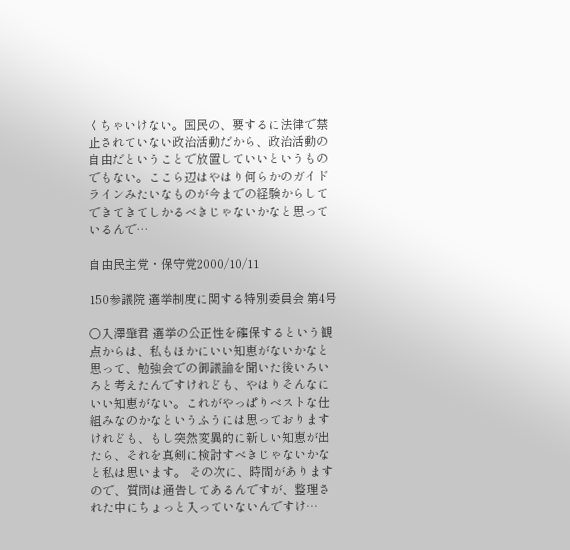くちゃいけない。国民の、要するに法律で禁止されていない政治活動だから、政治活動の自由だということで放置していいというものでもない。ここら辺はやはり何らかのガイドラインみたいなものが今までの経験からしてできてきてしかるべきじゃないかなと思っているんで…

自由民主党・保守党2000/10/11

150参議院 選挙制度に関する特別委員会 第4号

○入澤肇君 選挙の公正性を確保するという観点からは、私もほかにいい知恵がないかなと思って、勉強会での御議論を聞いた後いろいろと考えたんですけれども、やはりそんなにいい知恵がない。これがやっぱりベストな仕組みなのかなというふうには思っておりますけれども、もし突然変異的に新しい知恵が出たら、それを真剣に検討すべきじゃないかなと私は思います。 その次に、時間がありますので、質問は通告してあるんですが、整理された中にちょっと入っていないんですけ…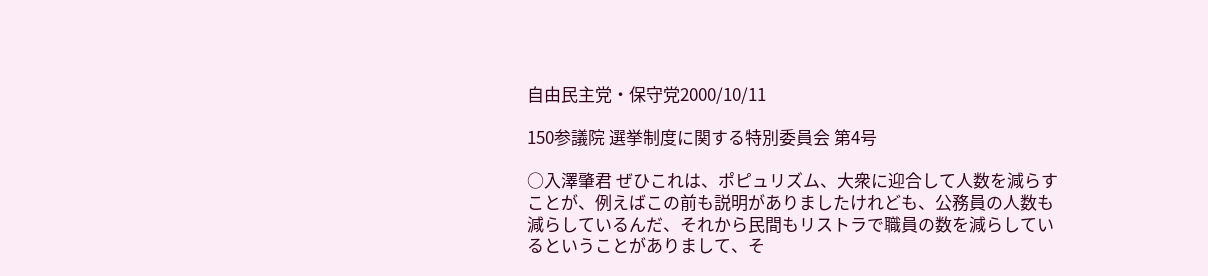自由民主党・保守党2000/10/11

150参議院 選挙制度に関する特別委員会 第4号

○入澤肇君 ぜひこれは、ポピュリズム、大衆に迎合して人数を減らすことが、例えばこの前も説明がありましたけれども、公務員の人数も減らしているんだ、それから民間もリストラで職員の数を減らしているということがありまして、そ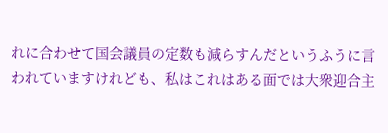れに合わせて国会議員の定数も減らすんだというふうに言われていますけれども、私はこれはある面では大衆迎合主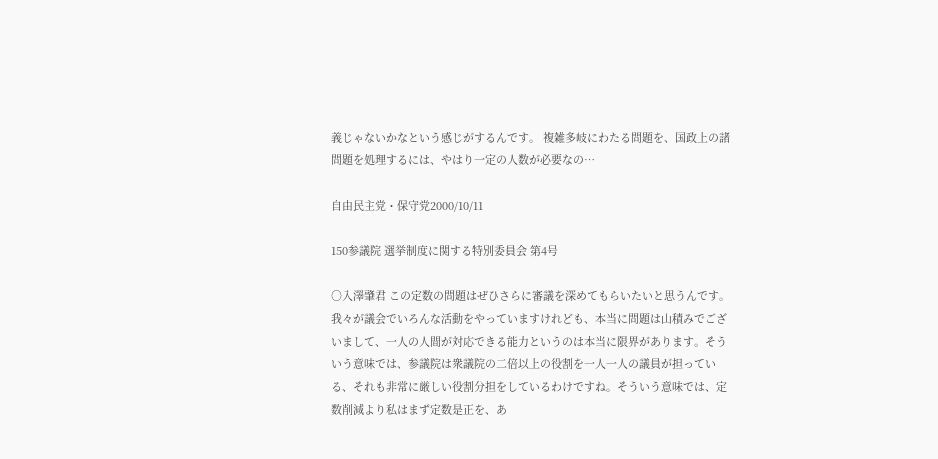義じゃないかなという感じがするんです。 複雑多岐にわたる問題を、国政上の諸問題を処理するには、やはり一定の人数が必要なの…

自由民主党・保守党2000/10/11

150参議院 選挙制度に関する特別委員会 第4号

○入澤肇君 この定数の問題はぜひさらに審議を深めてもらいたいと思うんです。我々が議会でいろんな活動をやっていますけれども、本当に問題は山積みでございまして、一人の人間が対応できる能力というのは本当に限界があります。そういう意味では、参議院は衆議院の二倍以上の役割を一人一人の議員が担っている、それも非常に厳しい役割分担をしているわけですね。そういう意味では、定数削減より私はまず定数是正を、あ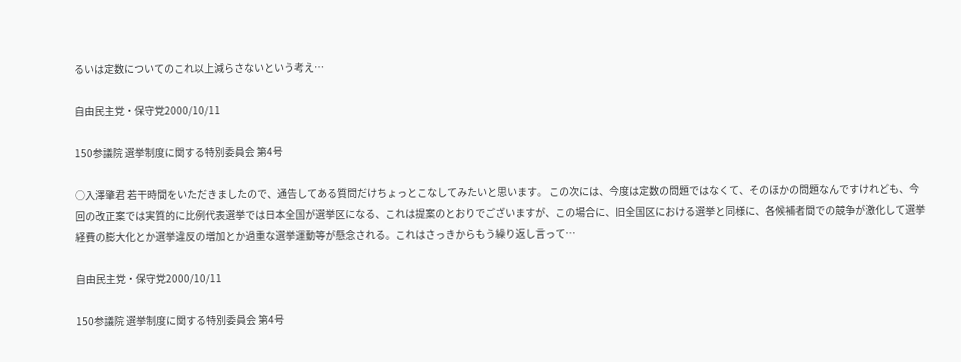るいは定数についてのこれ以上減らさないという考え…

自由民主党・保守党2000/10/11

150参議院 選挙制度に関する特別委員会 第4号

○入澤肇君 若干時間をいただきましたので、通告してある質問だけちょっとこなしてみたいと思います。 この次には、今度は定数の問題ではなくて、そのほかの問題なんですけれども、今回の改正案では実質的に比例代表選挙では日本全国が選挙区になる、これは提案のとおりでございますが、この場合に、旧全国区における選挙と同様に、各候補者間での競争が激化して選挙経費の膨大化とか選挙違反の増加とか過重な選挙運動等が懸念される。これはさっきからもう繰り返し言って…

自由民主党・保守党2000/10/11

150参議院 選挙制度に関する特別委員会 第4号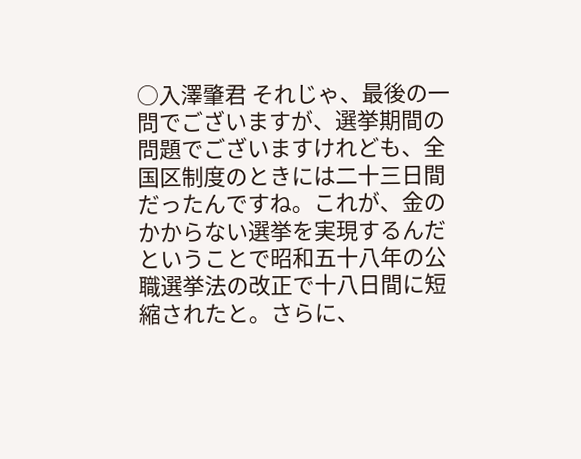○入澤肇君 それじゃ、最後の一問でございますが、選挙期間の問題でございますけれども、全国区制度のときには二十三日間だったんですね。これが、金のかからない選挙を実現するんだということで昭和五十八年の公職選挙法の改正で十八日間に短縮されたと。さらに、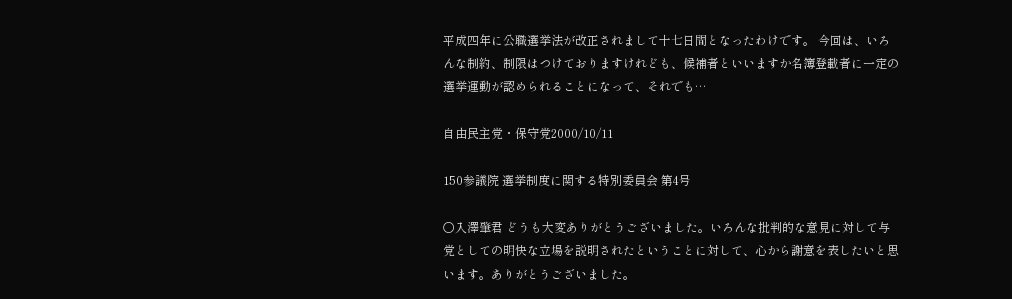平成四年に公職選挙法が改正されまして十七日間となったわけです。 今回は、いろんな制約、制限はつけておりますけれども、候補者といいますか名簿登載者に一定の選挙運動が認められることになって、それでも…

自由民主党・保守党2000/10/11

150参議院 選挙制度に関する特別委員会 第4号

○入澤肇君 どうも大変ありがとうございました。いろんな批判的な意見に対して与党としての明快な立場を説明されたということに対して、心から謝意を表したいと思います。ありがとうございました。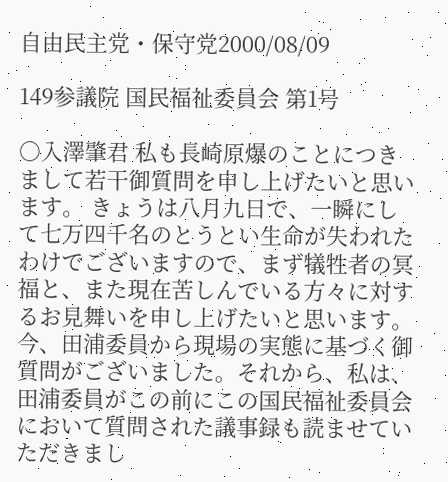自由民主党・保守党2000/08/09

149参議院 国民福祉委員会 第1号

○入澤肇君 私も長崎原爆のことにつきまして若干御質問を申し上げたいと思います。 きょうは八月九日で、一瞬にして七万四千名のとうとい生命が失われたわけでございますので、まず犠牲者の冥福と、また現在苦しんでいる方々に対するお見舞いを申し上げたいと思います。 今、田浦委員から現場の実態に基づく御質問がございました。それから、私は、田浦委員がこの前にこの国民福祉委員会において質問された議事録も読ませていただきまし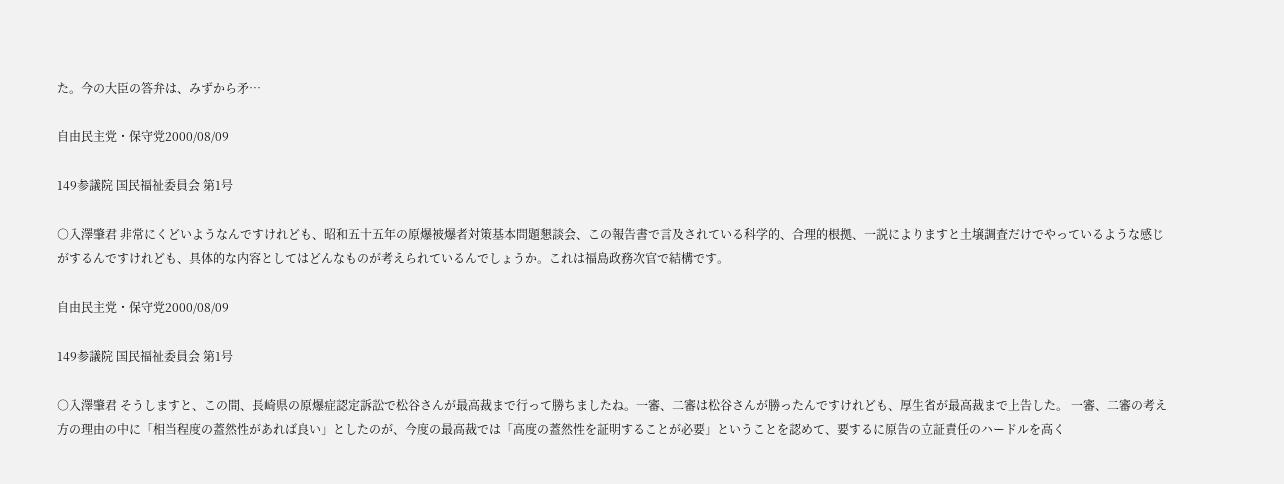た。今の大臣の答弁は、みずから矛…

自由民主党・保守党2000/08/09

149参議院 国民福祉委員会 第1号

○入澤肇君 非常にくどいようなんですけれども、昭和五十五年の原爆被爆者対策基本問題懇談会、この報告書で言及されている科学的、合理的根拠、一説によりますと土壌調査だけでやっているような感じがするんですけれども、具体的な内容としてはどんなものが考えられているんでしょうか。これは福島政務次官で結構です。

自由民主党・保守党2000/08/09

149参議院 国民福祉委員会 第1号

○入澤肇君 そうしますと、この間、長崎県の原爆症認定訴訟で松谷さんが最高裁まで行って勝ちましたね。一審、二審は松谷さんが勝ったんですけれども、厚生省が最高裁まで上告した。 一審、二審の考え方の理由の中に「相当程度の蓋然性があれば良い」としたのが、今度の最高裁では「高度の蓋然性を証明することが必要」ということを認めて、要するに原告の立証責任のハードルを高く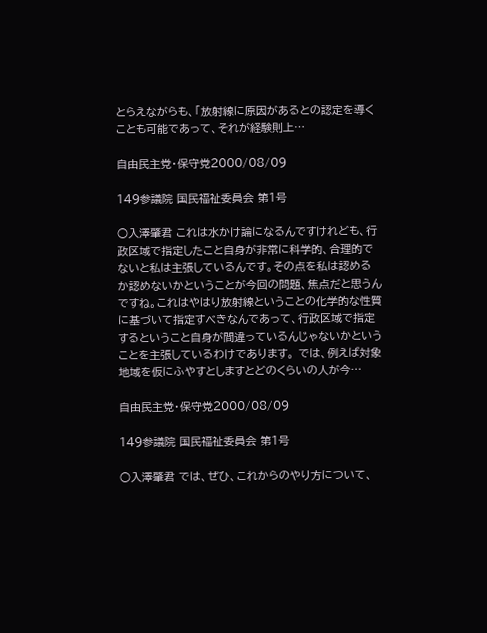とらえながらも、「放射線に原因があるとの認定を導くことも可能であって、それが経験則上…

自由民主党・保守党2000/08/09

149参議院 国民福祉委員会 第1号

○入澤肇君 これは水かけ論になるんですけれども、行政区域で指定したこと自身が非常に科学的、合理的でないと私は主張しているんです。その点を私は認めるか認めないかということが今回の問題、焦点だと思うんですね。これはやはり放射線ということの化学的な性質に基づいて指定すべきなんであって、行政区域で指定するということ自身が間違っているんじゃないかということを主張しているわけであります。 では、例えば対象地域を仮にふやすとしますとどのくらいの人が今…

自由民主党・保守党2000/08/09

149参議院 国民福祉委員会 第1号

○入澤肇君 では、ぜひ、これからのやり方について、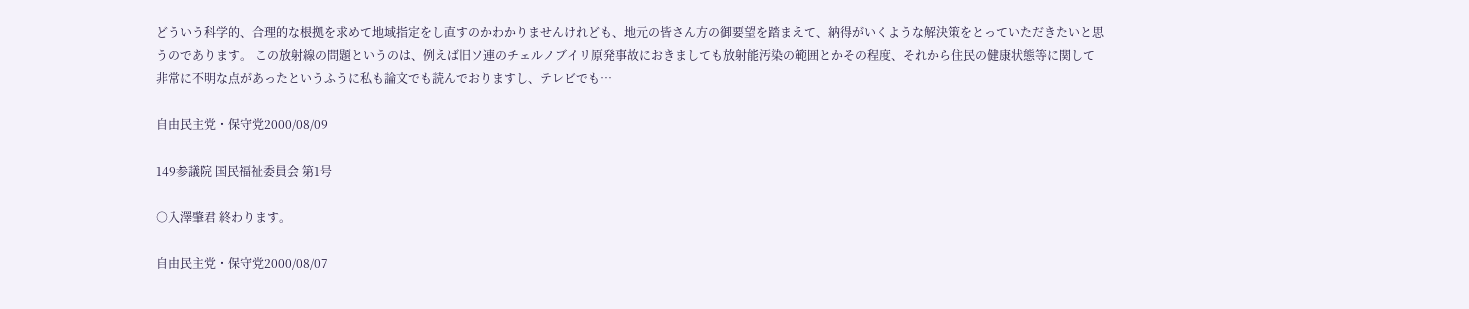どういう科学的、合理的な根拠を求めて地域指定をし直すのかわかりませんけれども、地元の皆さん方の御要望を踏まえて、納得がいくような解決策をとっていただきたいと思うのであります。 この放射線の問題というのは、例えば旧ソ連のチェルノブイリ原発事故におきましても放射能汚染の範囲とかその程度、それから住民の健康状態等に関して非常に不明な点があったというふうに私も論文でも読んでおりますし、テレビでも…

自由民主党・保守党2000/08/09

149参議院 国民福祉委員会 第1号

○入澤肇君 終わります。

自由民主党・保守党2000/08/07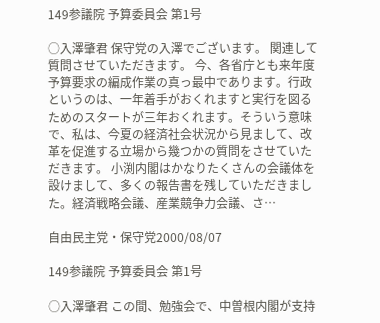149参議院 予算委員会 第1号

○入澤肇君 保守党の入澤でございます。 関連して質問させていただきます。 今、各省庁とも来年度予算要求の編成作業の真っ最中であります。行政というのは、一年着手がおくれますと実行を図るためのスタートが三年おくれます。そういう意味で、私は、今夏の経済社会状況から見まして、改革を促進する立場から幾つかの質問をさせていただきます。 小渕内閣はかなりたくさんの会議体を設けまして、多くの報告書を残していただきました。経済戦略会議、産業競争力会議、さ…

自由民主党・保守党2000/08/07

149参議院 予算委員会 第1号

○入澤肇君 この間、勉強会で、中曽根内閣が支持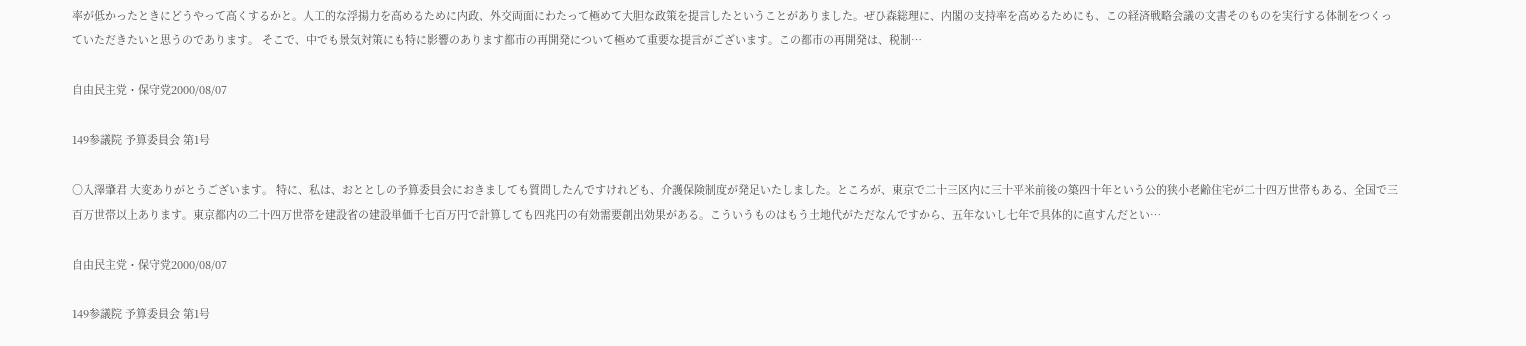率が低かったときにどうやって高くするかと。人工的な浮揚力を高めるために内政、外交両面にわたって極めて大胆な政策を提言したということがありました。ぜひ森総理に、内閣の支持率を高めるためにも、この経済戦略会議の文書そのものを実行する体制をつくっていただきたいと思うのであります。 そこで、中でも景気対策にも特に影響のあります都市の再開発について極めて重要な提言がございます。この都市の再開発は、税制…

自由民主党・保守党2000/08/07

149参議院 予算委員会 第1号

○入澤肇君 大変ありがとうございます。 特に、私は、おととしの予算委員会におきましても質問したんですけれども、介護保険制度が発足いたしました。ところが、東京で二十三区内に三十平米前後の築四十年という公的狭小老齢住宅が二十四万世帯もある、全国で三百万世帯以上あります。東京都内の二十四万世帯を建設省の建設単価千七百万円で計算しても四兆円の有効需要創出効果がある。こういうものはもう土地代がただなんですから、五年ないし七年で具体的に直すんだとい…

自由民主党・保守党2000/08/07

149参議院 予算委員会 第1号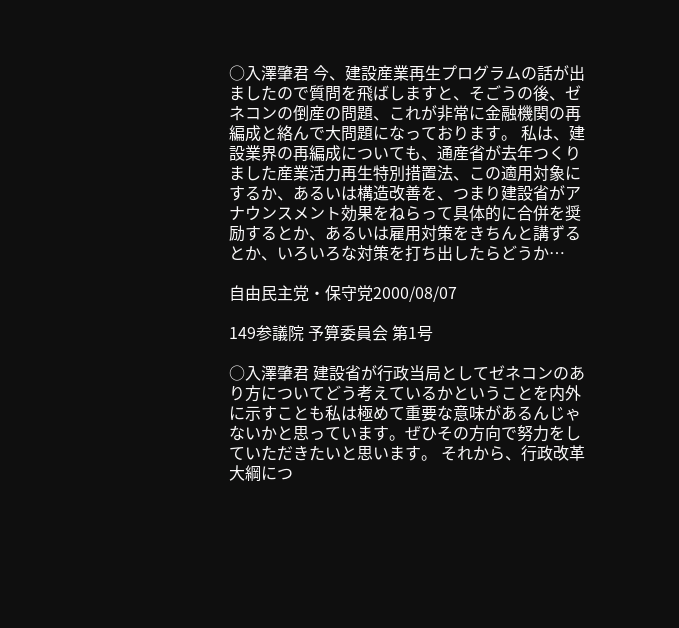○入澤肇君 今、建設産業再生プログラムの話が出ましたので質問を飛ばしますと、そごうの後、ゼネコンの倒産の問題、これが非常に金融機関の再編成と絡んで大問題になっております。 私は、建設業界の再編成についても、通産省が去年つくりました産業活力再生特別措置法、この適用対象にするか、あるいは構造改善を、つまり建設省がアナウンスメント効果をねらって具体的に合併を奨励するとか、あるいは雇用対策をきちんと講ずるとか、いろいろな対策を打ち出したらどうか…

自由民主党・保守党2000/08/07

149参議院 予算委員会 第1号

○入澤肇君 建設省が行政当局としてゼネコンのあり方についてどう考えているかということを内外に示すことも私は極めて重要な意味があるんじゃないかと思っています。ぜひその方向で努力をしていただきたいと思います。 それから、行政改革大綱につ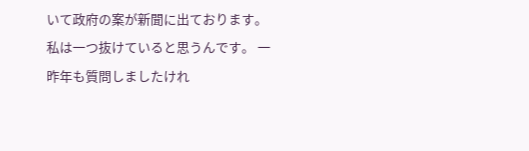いて政府の案が新聞に出ております。私は一つ抜けていると思うんです。 一昨年も質問しましたけれ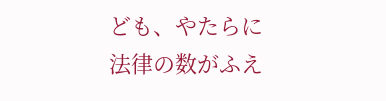ども、やたらに法律の数がふえ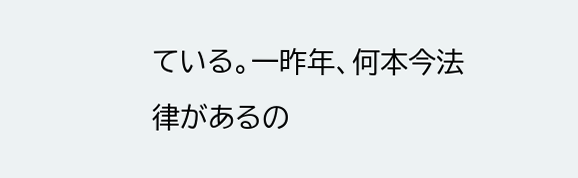ている。一昨年、何本今法律があるの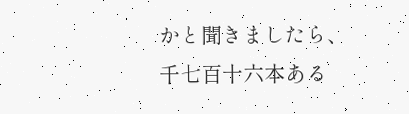かと聞きましたら、千七百十六本ある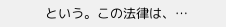という。この法律は、…